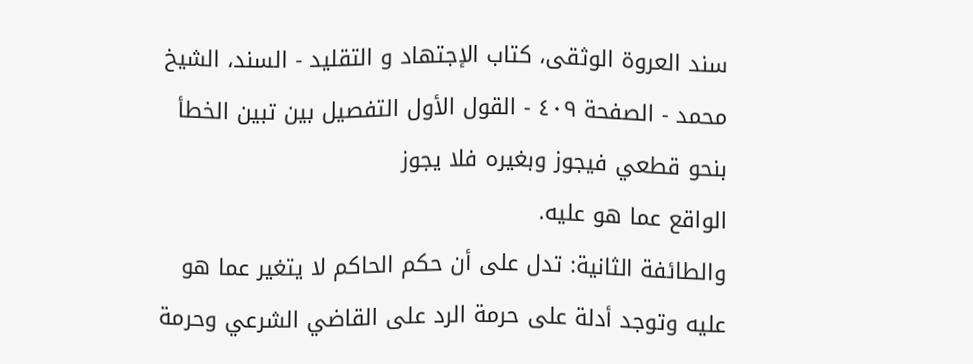سند العروة الوثقى، كتاب الإجتهاد و التقليد - السند، الشيخ محمد - الصفحة ٤٠٩ - القول الأول التفصيل بين تبين الخطأ بنحو قطعي فيجوز وبغيره فلا يجوز
الواقع عما هو عليه.
والطائفة الثانية: تدل على أن حكم الحاكم لا يتغير عما هو عليه وتوجد أدلة على حرمة الرد على القاضي الشرعي وحرمة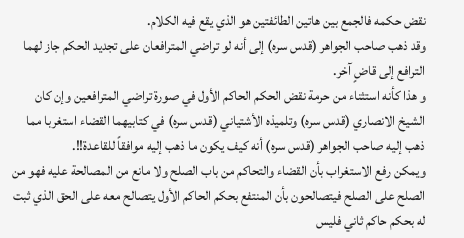نقض حكمه فالجمع بين هاتين الطائفتين هو الذي يقع فيه الكلام.
وقد ذهب صاحب الجواهر (قدس سره) إلى أنه لو تراضي المترافعان على تجديد الحكم جاز لهما الترافع إلى قاضٍ آخر.
و هذا كأنه استثناء من حرمة نقض الحكم الحاكم الأول في صورة تراضي المترافعين وإن كان الشيخ الانصاري (قدس سره) وتلميذه الأشتياني (قدس سره) في كتابيهما القضاء استغربا مما ذهب إليه صاحب الجواهر (قدس سره) أنه كيف يكون ما ذهب إليه موافقاً للقاعدة!!.
ويمكن رفع الاستغراب بأن القضاء والتحاكم من باب الصلح ولا مانع من المصالحة عليه فهو من الصلح على الصلح فيتصالحون بأن المنتفع بحكم الحاكم الأول يتصالح معه على الحق الذي ثبت له بحكم حاكم ثاني فليس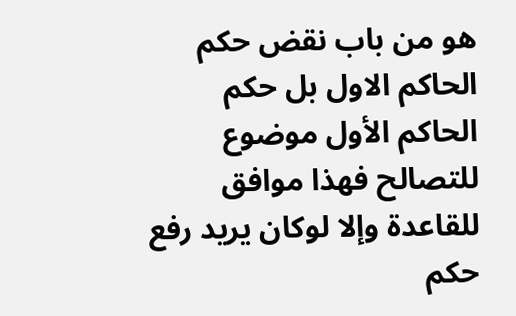هو من باب نقض حكم الحاكم الاول بل حكم الحاكم الأول موضوع للتصالح فهذا موافق للقاعدة وإلا لوكان يريد رفع حكم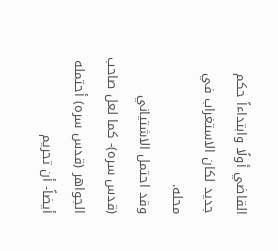القاضي أولًا وابتداءاً حكم جديد لكان الاستغراب في محله.
وقد احتمل الاشتياني (قدس سره)- كما لعل صاحب الجواهر (قدس سره) أحتمله أيضاً- أن تحريم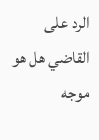الرد على القاضي هل هو موجه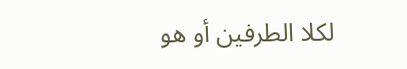لكلا الطرفين أو هو